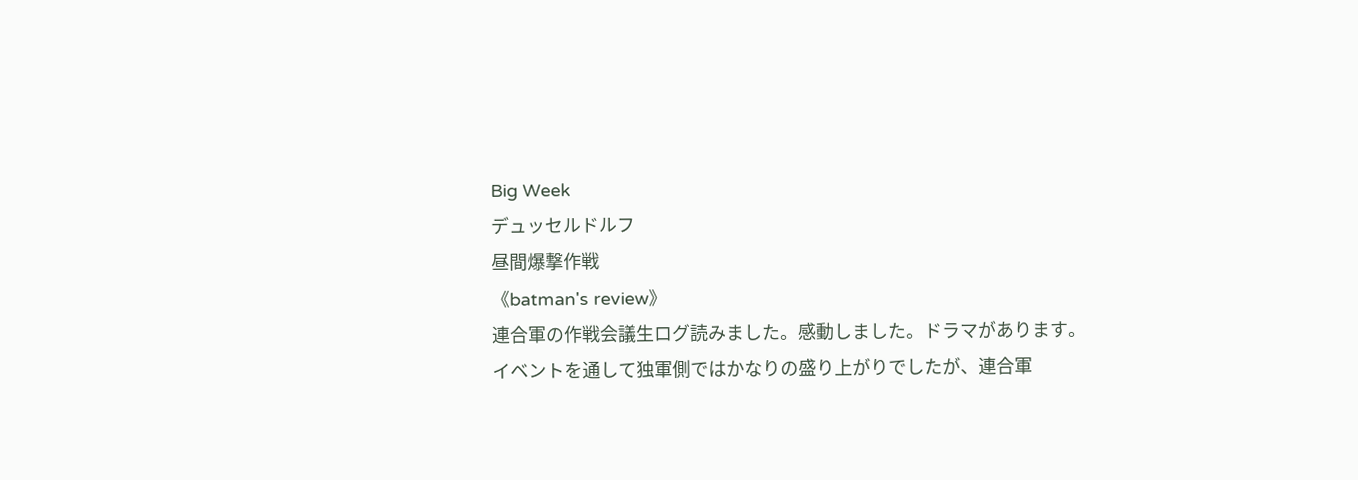Big Week
デュッセルドルフ
昼間爆撃作戦
《batman's review》
連合軍の作戦会議生ログ読みました。感動しました。ドラマがあります。
イベントを通して独軍側ではかなりの盛り上がりでしたが、連合軍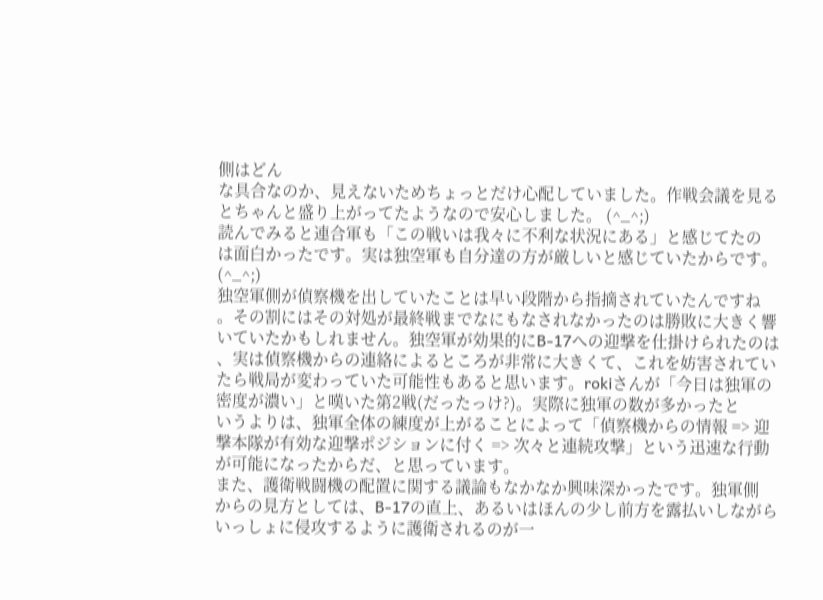側はどん
な具合なのか、見えないためちょっとだけ心配していました。作戦会議を見る
とちゃんと盛り上がってたようなので安心しました。 (^_^;)
読んでみると連合軍も「この戦いは我々に不利な状況にある」と感じてたの
は面白かったです。実は独空軍も自分達の方が厳しいと感じていたからです。
(^_^;)
独空軍側が偵察機を出していたことは早い段階から指摘されていたんですね
。その割にはその対処が最終戦までなにもなされなかったのは勝敗に大きく響
いていたかもしれません。独空軍が効果的にB-17への迎撃を仕掛けられたのは
、実は偵察機からの連絡によるところが非常に大きくて、これを妨害されてい
たら戦局が変わっていた可能性もあると思います。rokiさんが「今日は独軍の
密度が濃い」と嘆いた第2戦(だったっけ?)。実際に独軍の数が多かったと
いうよりは、独軍全体の練度が上がることによって「偵察機からの情報 => 迎
撃本隊が有効な迎撃ポジションに付く => 次々と連続攻撃」という迅速な行動
が可能になったからだ、と思っています。
また、護衛戦闘機の配置に関する議論もなかなか興味深かったです。独軍側
からの見方としては、B-17の直上、あるいはほんの少し前方を露払いしながら
いっしょに侵攻するように護衛されるのが一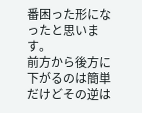番困った形になったと思います。
前方から後方に下がるのは簡単だけどその逆は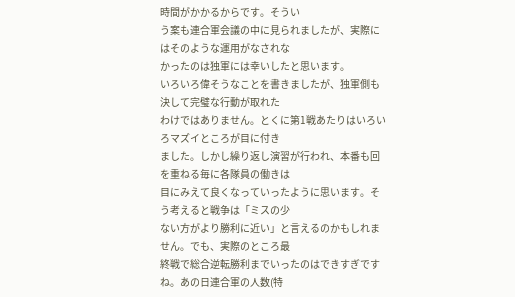時間がかかるからです。そうい
う案も連合軍会議の中に見られましたが、実際にはそのような運用がなされな
かったのは独軍には幸いしたと思います。
いろいろ偉そうなことを書きましたが、独軍側も決して完璧な行動が取れた
わけではありません。とくに第1戦あたりはいろいろマズイところが目に付き
ました。しかし繰り返し演習が行われ、本番も回を重ねる毎に各隊員の働きは
目にみえて良くなっていったように思います。そう考えると戦争は「ミスの少
ない方がより勝利に近い」と言えるのかもしれません。でも、実際のところ最
終戦で総合逆転勝利までいったのはできすぎですね。あの日連合軍の人数(特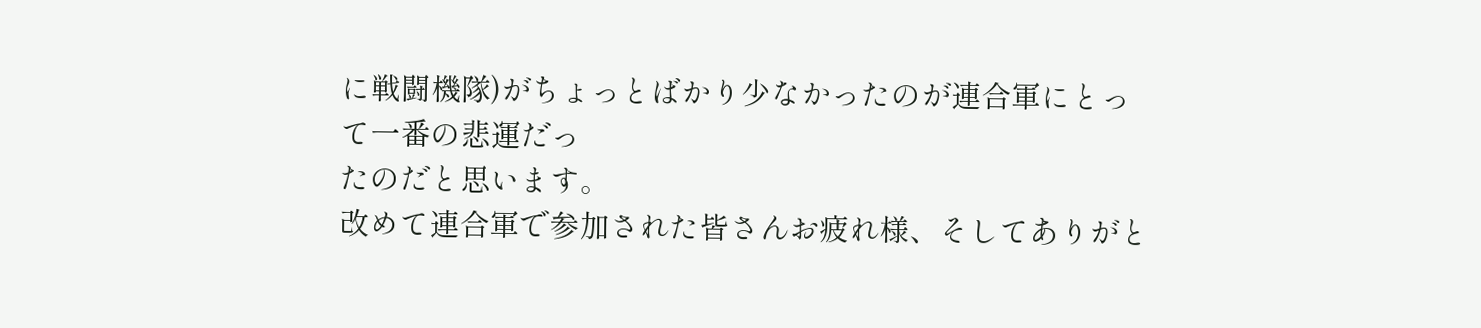に戦闘機隊)がちょっとばかり少なかったのが連合軍にとって一番の悲運だっ
たのだと思います。
改めて連合軍で参加された皆さんお疲れ様、そしてありがと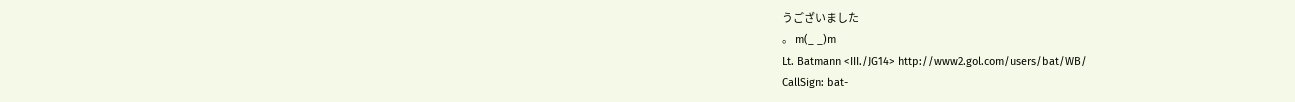うございました
。 m(_ _)m
Lt. Batmann <III./JG14> http://www2.gol.com/users/bat/WB/
CallSign: bat-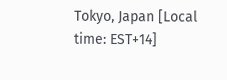Tokyo, Japan [Local time: EST+14]